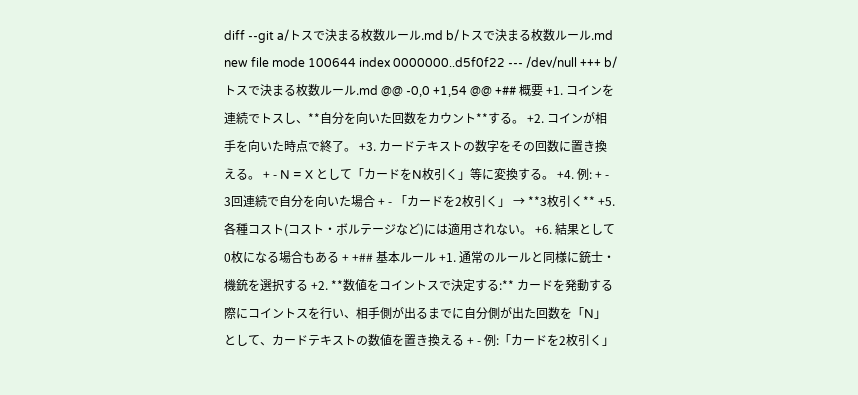diff --git a/トスで決まる枚数ルール.md b/トスで決まる枚数ルール.md new file mode 100644 index 0000000..d5f0f22 --- /dev/null +++ b/トスで決まる枚数ルール.md @@ -0,0 +1,54 @@ +## 概要 +1. コインを連続でトスし、**自分を向いた回数をカウント**する。 +2. コインが相手を向いた時点で終了。 +3. カードテキストの数字をその回数に置き換える。 + - N = X として「カードをN枚引く」等に変換する。 +4. 例: + - 3回連続で自分を向いた場合 + - 「カードを2枚引く」 → **3枚引く** +5. 各種コスト(コスト・ボルテージなど)には適用されない。 +6. 結果として0枚になる場合もある + +## 基本ルール +1. 通常のルールと同様に銃士・機銃を選択する +2. **数値をコイントスで決定する:** カードを発動する際にコイントスを行い、相手側が出るまでに自分側が出た回数を「N」として、カードテキストの数値を置き換える + - 例:「カードを2枚引く」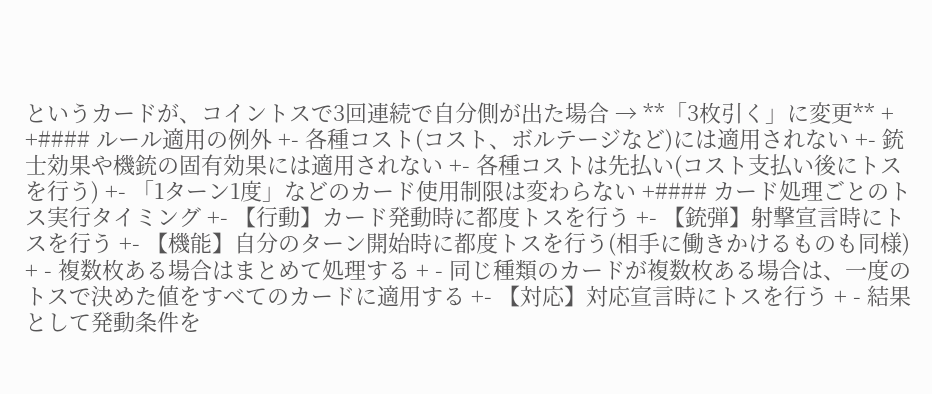というカードが、コイントスで3回連続で自分側が出た場合 → **「3枚引く」に変更** + +#### ルール適用の例外 +- 各種コスト(コスト、ボルテージなど)には適用されない +- 銃士効果や機銃の固有効果には適用されない +- 各種コストは先払い(コスト支払い後にトスを行う) +- 「1ターン1度」などのカード使用制限は変わらない +#### カード処理ごとのトス実行タイミング +- 【行動】カード発動時に都度トスを行う +- 【銃弾】射撃宣言時にトスを行う +- 【機能】自分のターン開始時に都度トスを行う(相手に働きかけるものも同様) + - 複数枚ある場合はまとめて処理する + - 同じ種類のカードが複数枚ある場合は、一度のトスで決めた値をすべてのカードに適用する +- 【対応】対応宣言時にトスを行う + - 結果として発動条件を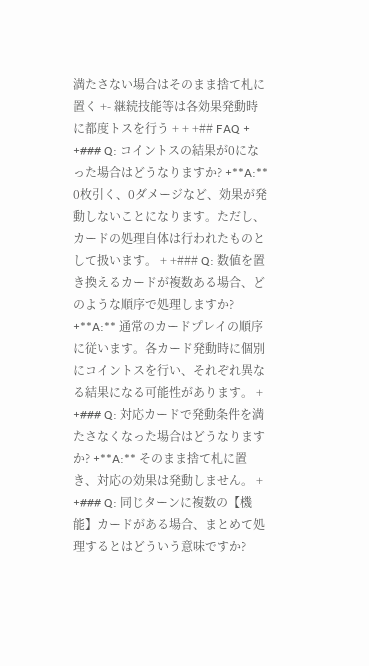満たさない場合はそのまま捨て札に置く +- 継続技能等は各効果発動時に都度トスを行う + + +## FAQ + +### Q: コイントスの結果が0になった場合はどうなりますか? +**A:** 0枚引く、0ダメージなど、効果が発動しないことになります。ただし、カードの処理自体は行われたものとして扱います。 + +### Q: 数値を置き換えるカードが複数ある場合、どのような順序で処理しますか? +**A:** 通常のカードプレイの順序に従います。各カード発動時に個別にコイントスを行い、それぞれ異なる結果になる可能性があります。 + +### Q: 対応カードで発動条件を満たさなくなった場合はどうなりますか? +**A:** そのまま捨て札に置き、対応の効果は発動しません。 + +### Q: 同じターンに複数の【機能】カードがある場合、まとめて処理するとはどういう意味ですか?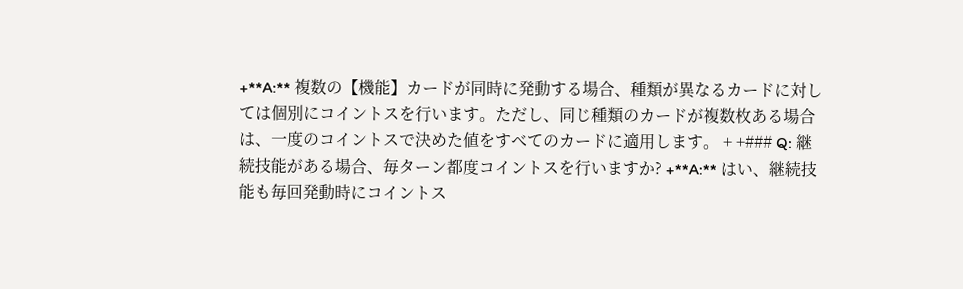+**A:** 複数の【機能】カードが同時に発動する場合、種類が異なるカードに対しては個別にコイントスを行います。ただし、同じ種類のカードが複数枚ある場合は、一度のコイントスで決めた値をすべてのカードに適用します。 + +### Q: 継続技能がある場合、毎ターン都度コイントスを行いますか? +**A:** はい、継続技能も毎回発動時にコイントス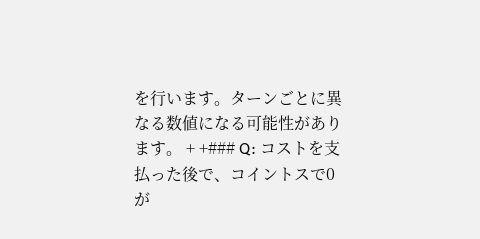を行います。ターンごとに異なる数値になる可能性があります。 + +### Q: コストを支払った後で、コイントスで0が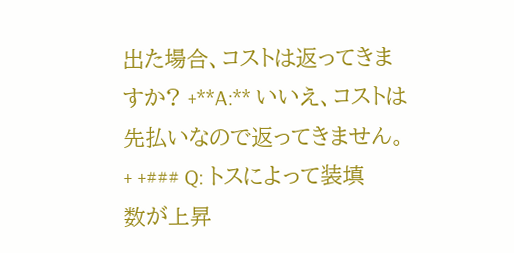出た場合、コストは返ってきますか? +**A:** いいえ、コストは先払いなので返ってきません。 + +### Q: トスによって装填数が上昇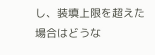し、装填上限を超えた場合はどうな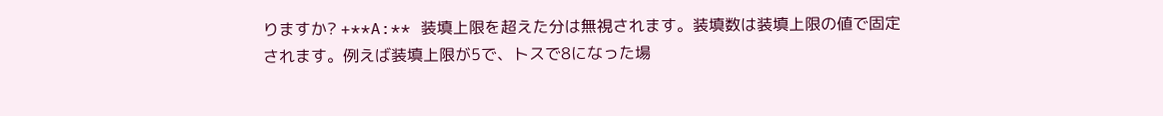りますか? +**A:** 装填上限を超えた分は無視されます。装填数は装填上限の値で固定されます。例えば装填上限が5で、トスで8になった場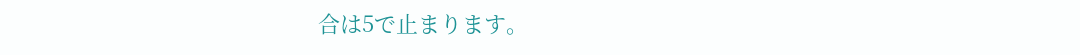合は5で止まります。